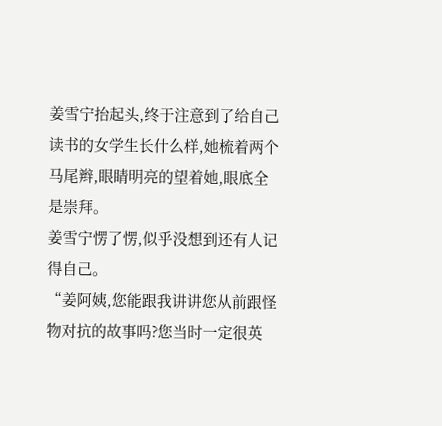姜雪宁抬起头,终于注意到了给自己读书的女学生长什么样,她梳着两个马尾辫,眼睛明亮的望着她,眼底全是崇拜。
姜雪宁愣了愣,似乎没想到还有人记得自己。
“姜阿姨,您能跟我讲讲您从前跟怪物对抗的故事吗?您当时一定很英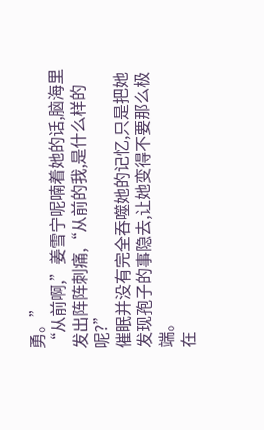勇。”
“从前啊,”姜雪宁呢喃着她的话,脑海里发出阵阵刺痛,“从前的我,是什么样的呢?”
催眠并没有完全吞噬她的记忆,只是把她发现孢子的事隐去,让她变得不要那么极端。
在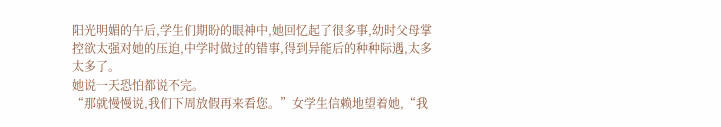阳光明媚的午后,学生们期盼的眼神中,她回忆起了很多事,幼时父母掌控欲太强对她的压迫,中学时做过的错事,得到异能后的种种际遇,太多太多了。
她说一天恐怕都说不完。
“那就慢慢说,我们下周放假再来看您。”女学生信赖地望着她,“我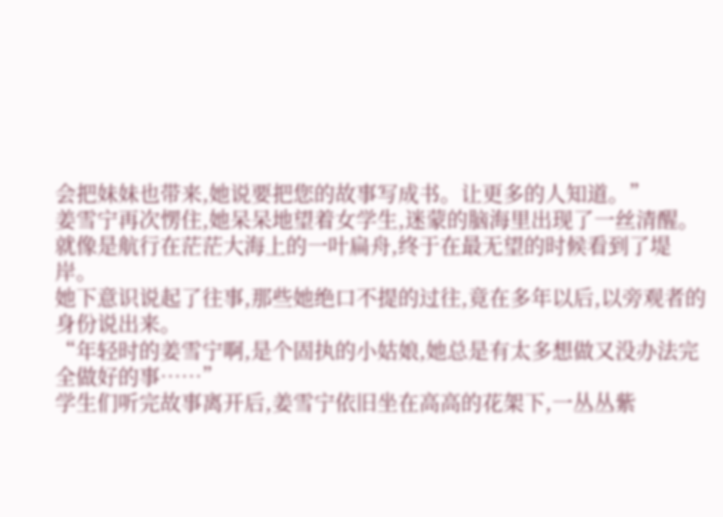会把妹妹也带来,她说要把您的故事写成书。让更多的人知道。”
姜雪宁再次愣住,她呆呆地望着女学生,迷蒙的脑海里出现了一丝清醒。
就像是航行在茫茫大海上的一叶扁舟,终于在最无望的时候看到了堤岸。
她下意识说起了往事,那些她绝口不提的过往,竟在多年以后,以旁观者的身份说出来。
“年轻时的姜雪宁啊,是个固执的小姑娘,她总是有太多想做又没办法完全做好的事……”
学生们听完故事离开后,姜雪宁依旧坐在高高的花架下,一丛丛紫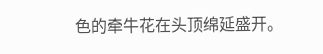色的牵牛花在头顶绵延盛开。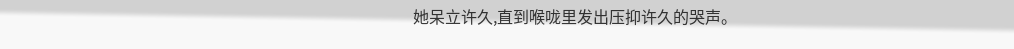她呆立许久,直到喉咙里发出压抑许久的哭声。